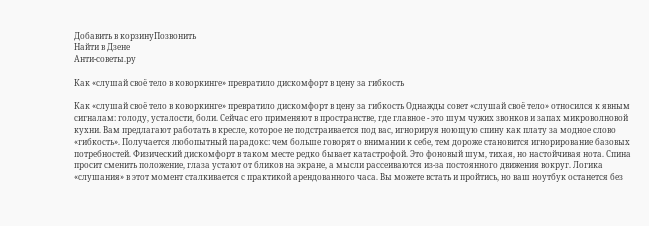Добавить в корзинуПозвонить
Найти в Дзене
Анти-советы.ру

Как «слушай своё тело в коворкинге» превратило дискомфорт в цену за гибкость

Как «слушай своё тело в коворкинге» превратило дискомфорт в цену за гибкость Однажды совет «слушай своё тело» относился к явным сигналам: голоду, усталости, боли. Сейчас его применяют в пространстве, где главное - это шум чужих звонков и запах микроволновой кухни. Вам предлагают работать в кресле, которое не подстраивается под вас, игнорируя ноющую спину как плату за модное слово «гибкость». Получается любопытный парадокс: чем больше говорят о внимании к себе, тем дороже становится игнорирование базовых потребностей. Физический дискомфорт в таком месте редко бывает катастрофой. Это фоновый шум, тихая, но настойчивая нота. Спина просит сменить положение, глаза устают от бликов на экране, а мысли рассеиваются из-за постоянного движения вокруг. Логика «слушания» в этот момент сталкивается с практикой арендованного часа. Вы можете встать и пройтись, но ваш ноутбук останется без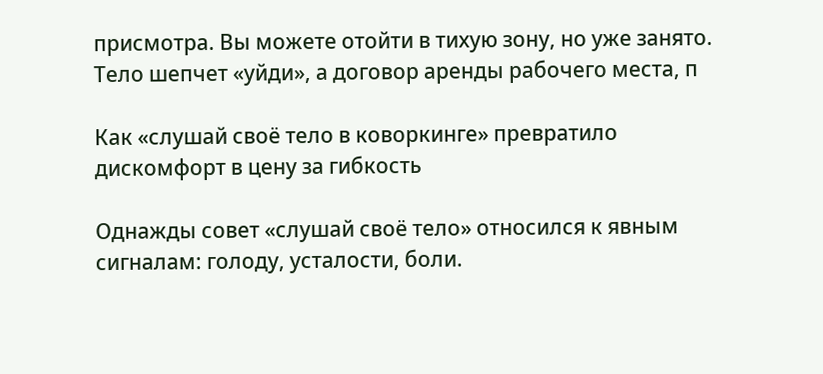присмотра. Вы можете отойти в тихую зону, но уже занято. Тело шепчет «уйди», а договор аренды рабочего места, п

Как «слушай своё тело в коворкинге» превратило дискомфорт в цену за гибкость

Однажды совет «слушай своё тело» относился к явным сигналам: голоду, усталости, боли.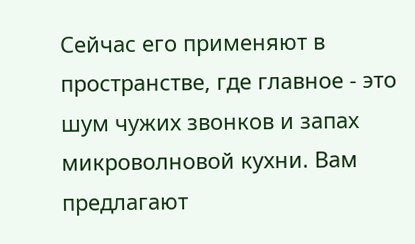Сейчас его применяют в пространстве, где главное - это шум чужих звонков и запах микроволновой кухни. Вам предлагают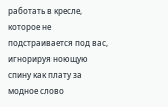работать в кресле, которое не подстраивается под вас, игнорируя ноющую спину как плату за модное слово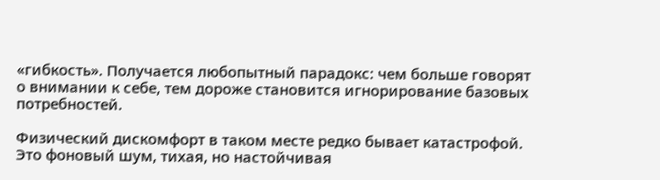«гибкость». Получается любопытный парадокс: чем больше говорят о внимании к себе, тем дороже становится игнорирование базовых потребностей.

Физический дискомфорт в таком месте редко бывает катастрофой. Это фоновый шум, тихая, но настойчивая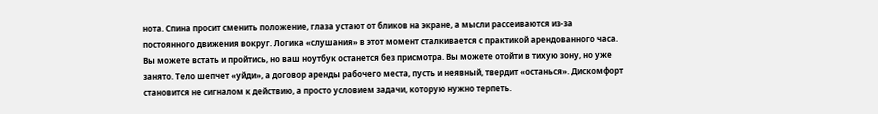нота. Спина просит сменить положение, глаза устают от бликов на экране, а мысли рассеиваются из-за постоянного движения вокруг. Логика «слушания» в этот момент сталкивается с практикой арендованного часа. Вы можете встать и пройтись, но ваш ноутбук останется без присмотра. Вы можете отойти в тихую зону, но уже занято. Тело шепчет «уйди», а договор аренды рабочего места, пусть и неявный, твердит «останься». Дискомфорт становится не сигналом к действию, а просто условием задачи, которую нужно терпеть.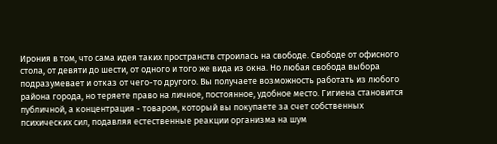Ирония в том, что сама идея таких пространств строилась на свободе. Свободе от офисного стола, от девяти до шести, от одного и того же вида из окна. Но любая свобода выбора подразумевает и отказ от чего-то другого. Вы получаете возможность работать из любого района города, но теряете право на личное, постоянное, удобное место. Гигиена становится публичной, а концентрация - товаром, который вы покупаете за счет собственных психических сил, подавляя естественные реакции организма на шум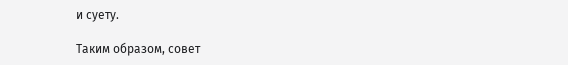и суету.

Таким образом, совет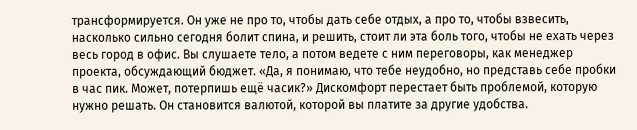трансформируется. Он уже не про то, чтобы дать себе отдых, а про то, чтобы взвесить, насколько сильно сегодня болит спина, и решить, стоит ли эта боль того, чтобы не ехать через весь город в офис. Вы слушаете тело, а потом ведете с ним переговоры, как менеджер проекта, обсуждающий бюджет. «Да, я понимаю, что тебе неудобно, но представь себе пробки в час пик. Может, потерпишь ещё часик?» Дискомфорт перестает быть проблемой, которую нужно решать. Он становится валютой, которой вы платите за другие удобства.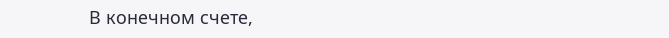В конечном счете,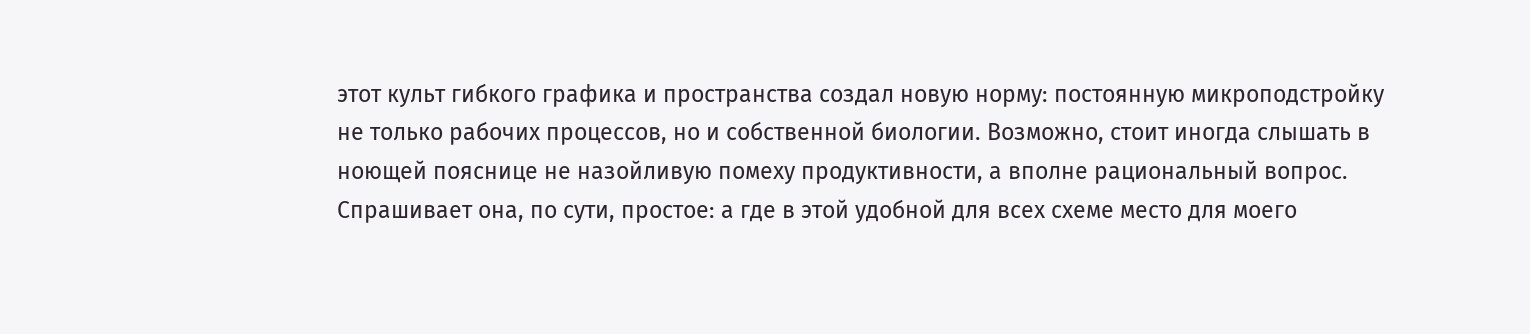этот культ гибкого графика и пространства создал новую норму: постоянную микроподстройку не только рабочих процессов, но и собственной биологии. Возможно, стоит иногда слышать в ноющей пояснице не назойливую помеху продуктивности, а вполне рациональный вопрос. Спрашивает она, по сути, простое: а где в этой удобной для всех схеме место для моего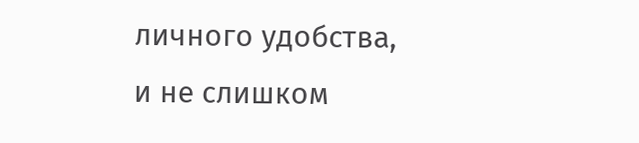личного удобства, и не слишком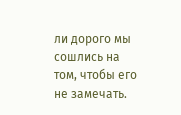ли дорого мы сошлись на том, чтобы его не замечать.